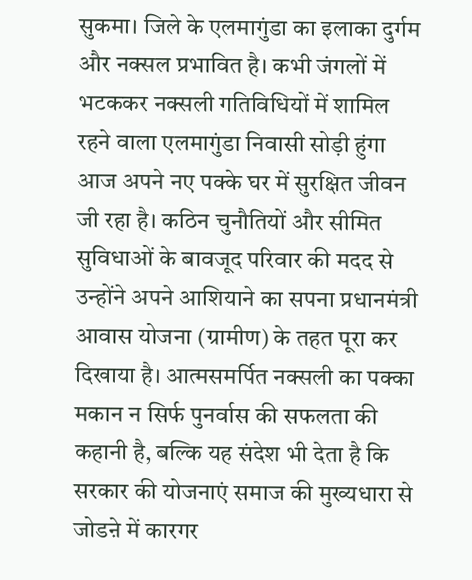सुकमा। जिले के एलमागुंडा का इलाका दुर्गम और नक्सल प्रभावित है। कभी जंगलों में भटककर नक्सली गतिविधियों में शामिल रहने वाला एलमागुंडा निवासी सोड़ी हुंगा आज अपने नए पक्के घर में सुरक्षित जीवन जी रहा है। कठिन चुनौतियों और सीमित सुविधाओं के बावजूद परिवार की मदद से उन्होंने अपने आशियाने का सपना प्रधानमंत्री आवास योजना (ग्रामीण) के तहत पूरा कर दिखाया है। आत्मसमर्पित नक्सली का पक्का मकान न सिर्फ पुनर्वास की सफलता की कहानी है, बल्कि यह संदेश भी देता है कि सरकार की योजनाएं समाज की मुख्यधारा से जोडऩे में कारगर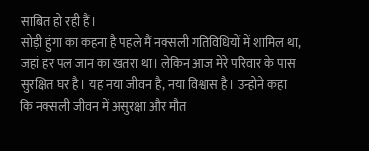साबित हो रही हैं।
सोड़ी हुंगा का कहना है पहले मैं नक्सली गतिविधियों में शामिल था, जहां हर पल जान का खतरा था। लेकिन आज मेरे परिवार के पास सुरक्षित घर है। यह नया जीवन है, नया विश्वास है। उन्होने कहा कि नक्सली जीवन में असुरक्षा और मौत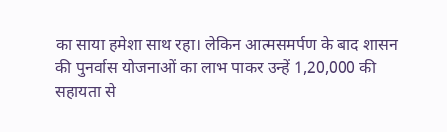का साया हमेशा साथ रहा। लेकिन आत्मसमर्पण के बाद शासन की पुनर्वास योजनाओं का लाभ पाकर उन्हें 1,20,000 की सहायता से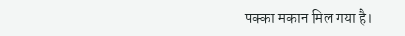पक्का मकान मिल गया है।